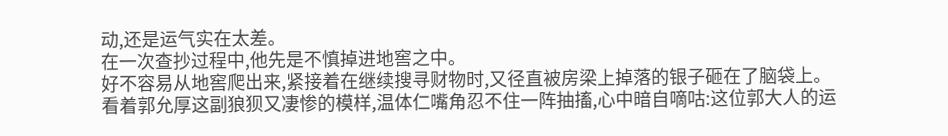动,还是运气实在太差。
在一次查抄过程中,他先是不慎掉进地窖之中。
好不容易从地窖爬出来,紧接着在继续搜寻财物时,又径直被房梁上掉落的银子砸在了脑袋上。
看着郭允厚这副狼狈又凄惨的模样,温体仁嘴角忍不住一阵抽搐,心中暗自嘀咕:这位郭大人的运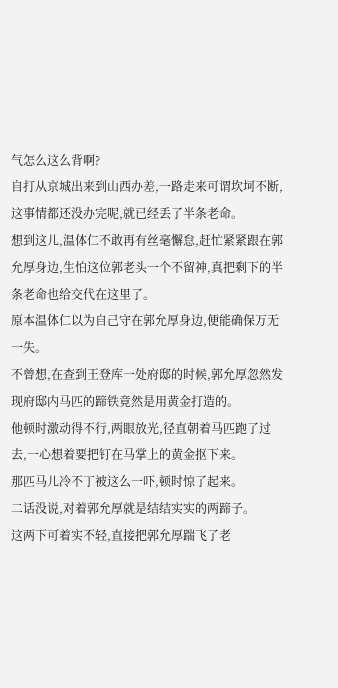气怎么这么背啊?
自打从京城出来到山西办差,一路走来可谓坎坷不断,这事情都还没办完呢,就已经丢了半条老命。
想到这儿,温体仁不敢再有丝毫懈怠,赶忙紧紧跟在郭允厚身边,生怕这位郭老头一个不留神,真把剩下的半条老命也给交代在这里了。
原本温体仁以为自己守在郭允厚身边,便能确保万无一失。
不曾想,在查到王登库一处府邸的时候,郭允厚忽然发现府邸内马匹的蹄铁竟然是用黄金打造的。
他顿时激动得不行,两眼放光,径直朝着马匹跑了过去,一心想着要把钉在马掌上的黄金抠下来。
那匹马儿冷不丁被这么一吓,顿时惊了起来。
二话没说,对着郭允厚就是结结实实的两蹄子。
这两下可着实不轻,直接把郭允厚踹飞了老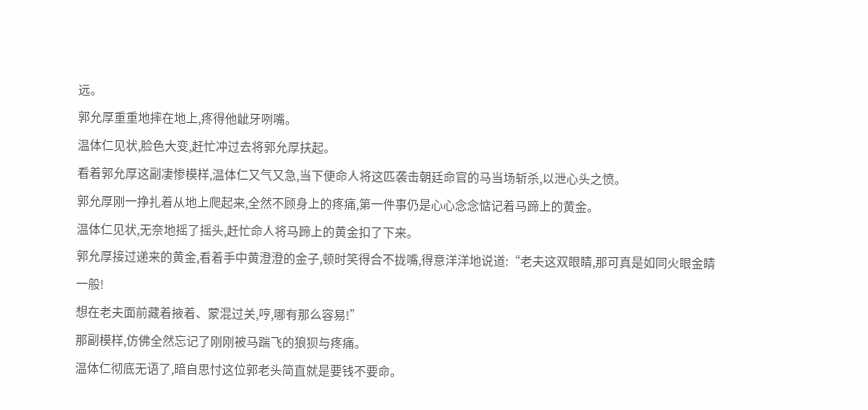远。
郭允厚重重地摔在地上,疼得他龇牙咧嘴。
温体仁见状,脸色大变,赶忙冲过去将郭允厚扶起。
看着郭允厚这副凄惨模样,温体仁又气又急,当下便命人将这匹袭击朝廷命官的马当场斩杀,以泄心头之愤。
郭允厚刚一挣扎着从地上爬起来,全然不顾身上的疼痛,第一件事仍是心心念念惦记着马蹄上的黄金。
温体仁见状,无奈地摇了摇头,赶忙命人将马蹄上的黄金扣了下来。
郭允厚接过递来的黄金,看着手中黄澄澄的金子,顿时笑得合不拢嘴,得意洋洋地说道:“老夫这双眼睛,那可真是如同火眼金睛一般!
想在老夫面前藏着掖着、蒙混过关,哼,哪有那么容易!”
那副模样,仿佛全然忘记了刚刚被马踹飞的狼狈与疼痛。
温体仁彻底无语了,暗自思忖这位郭老头简直就是要钱不要命。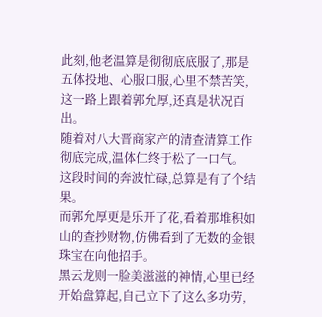此刻,他老温算是彻彻底底服了,那是五体投地、心服口服,心里不禁苦笑,这一路上跟着郭允厚,还真是状况百出。
随着对八大晋商家产的清查清算工作彻底完成,温体仁终于松了一口气。
这段时间的奔波忙碌,总算是有了个结果。
而郭允厚更是乐开了花,看着那堆积如山的查抄财物,仿佛看到了无数的金银珠宝在向他招手。
黑云龙则一脸美滋滋的神情,心里已经开始盘算起,自己立下了这么多功劳,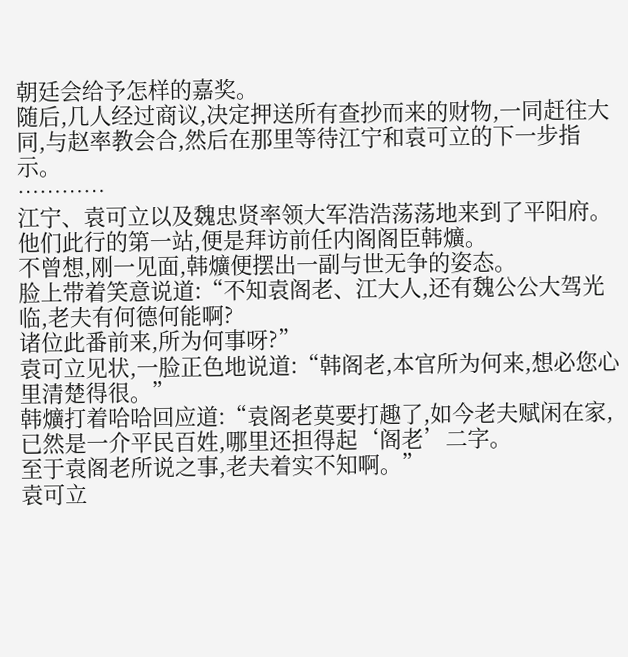朝廷会给予怎样的嘉奖。
随后,几人经过商议,决定押送所有查抄而来的财物,一同赶往大同,与赵率教会合,然后在那里等待江宁和袁可立的下一步指示。
…………
江宁、袁可立以及魏忠贤率领大军浩浩荡荡地来到了平阳府。他们此行的第一站,便是拜访前任内阁阁臣韩爌。
不曾想,刚一见面,韩爌便摆出一副与世无争的姿态。
脸上带着笑意说道:“不知袁阁老、江大人,还有魏公公大驾光临,老夫有何德何能啊?
诸位此番前来,所为何事呀?”
袁可立见状,一脸正色地说道:“韩阁老,本官所为何来,想必您心里清楚得很。”
韩爌打着哈哈回应道:“袁阁老莫要打趣了,如今老夫赋闲在家,已然是一介平民百姓,哪里还担得起‘阁老’二字。
至于袁阁老所说之事,老夫着实不知啊。”
袁可立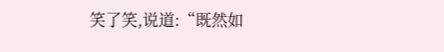笑了笑,说道:“既然如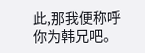此,那我便称呼你为韩兄吧。